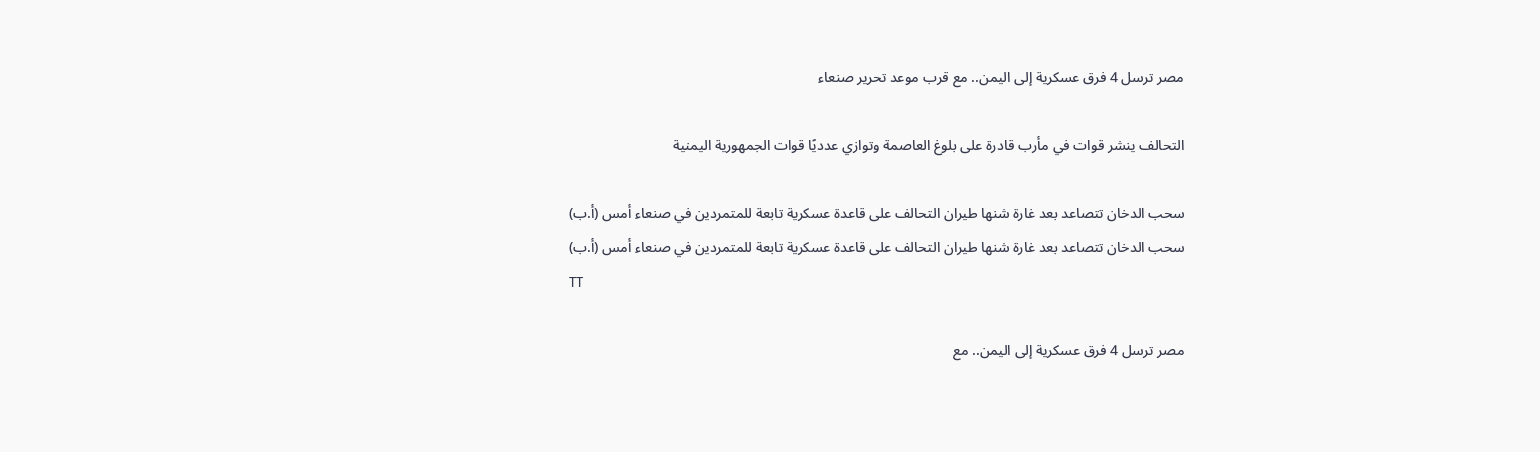مصر ترسل 4 فرق عسكرية إلى اليمن.. مع قرب موعد تحرير صنعاء

التحالف ينشر قوات في مأرب قادرة على بلوغ العاصمة وتوازي عدديًا قوات الجمهورية اليمنية

سحب الدخان تتصاعد بعد غارة شنها طيران التحالف على قاعدة عسكرية تابعة للمتمردين في صنعاء أمس (أ.ب)
سحب الدخان تتصاعد بعد غارة شنها طيران التحالف على قاعدة عسكرية تابعة للمتمردين في صنعاء أمس (أ.ب)
TT

مصر ترسل 4 فرق عسكرية إلى اليمن.. مع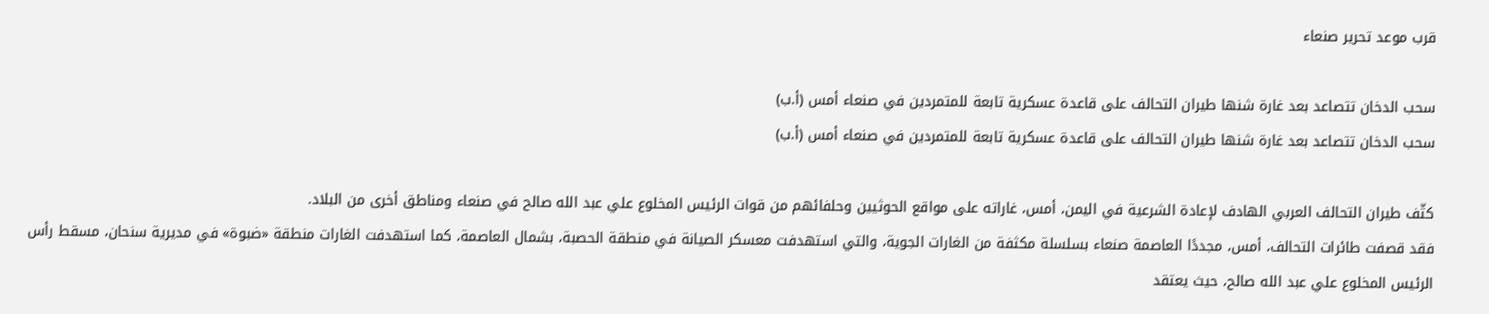قرب موعد تحرير صنعاء

سحب الدخان تتصاعد بعد غارة شنها طيران التحالف على قاعدة عسكرية تابعة للمتمردين في صنعاء أمس (أ.ب)
سحب الدخان تتصاعد بعد غارة شنها طيران التحالف على قاعدة عسكرية تابعة للمتمردين في صنعاء أمس (أ.ب)

كثّف طيران التحالف العربي الهادف لإعادة الشرعية في اليمن، أمس، غاراته على مواقع الحوثيين وحلفائهم من قوات الرئيس المخلوع علي عبد الله صالح في صنعاء ومناطق أخرى من البلاد.
فقد قصفت طائرات التحالف، أمس، مجددًا العاصمة صنعاء بسلسلة مكثفة من الغارات الجوية، والتي استهدفت معسكر الصيانة في منطقة الحصبة، بشمال العاصمة، كما استهدفت الغارات منطقة «ضبوة» في مديرية سنحان، مسقط رأس الرئيس المخلوع علي عبد الله صالح، حيث يعتقد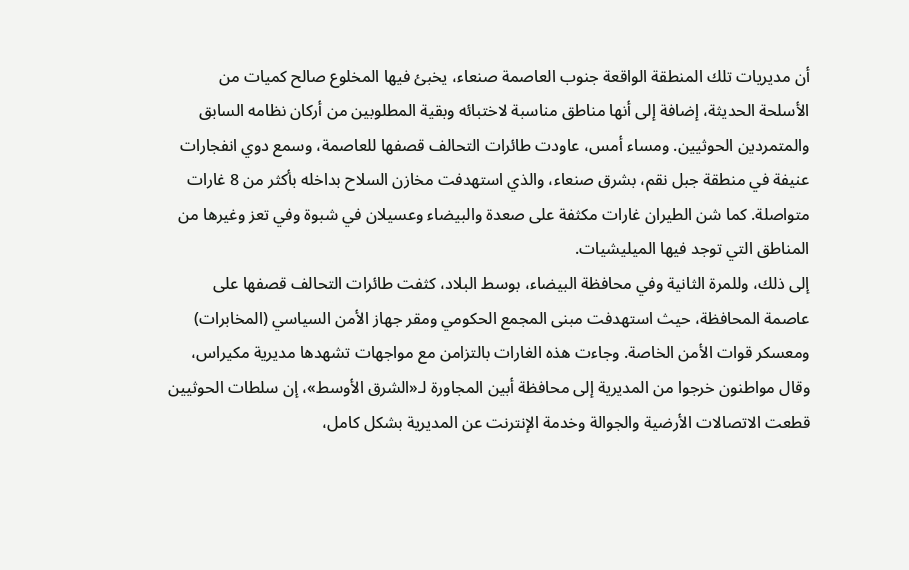أن مديريات تلك المنطقة الواقعة جنوب العاصمة صنعاء، يخبئ فيها المخلوع صالح كميات من الأسلحة الحديثة، إضافة إلى أنها مناطق مناسبة لاختبائه وبقية المطلوبين من أركان نظامه السابق والمتمردين الحوثيين. ومساء أمس، عاودت طائرات التحالف قصفها للعاصمة، وسمع دوي انفجارات عنيفة في منطقة جبل نقم، بشرق صنعاء، والذي استهدفت مخازن السلاح بداخله بأكثر من 8 غارات متواصلة. كما شن الطيران غارات مكثفة على صعدة والبيضاء وعسيلان في شبوة وفي تعز وغيرها من المناطق التي توجد فيها الميليشيات.
إلى ذلك، وللمرة الثانية وفي محافظة البيضاء، بوسط البلاد، كثفت طائرات التحالف قصفها على عاصمة المحافظة، حيث استهدفت مبنى المجمع الحكومي ومقر جهاز الأمن السياسي (المخابرات) ومعسكر قوات الأمن الخاصة. وجاءت هذه الغارات بالتزامن مع مواجهات تشهدها مديرية مكيراس، وقال مواطنون خرجوا من المديرية إلى محافظة أبين المجاورة لـ«الشرق الأوسط»، إن سلطات الحوثيين قطعت الاتصالات الأرضية والجوالة وخدمة الإنترنت عن المديرية بشكل كامل،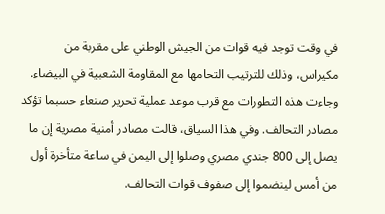في وقت توجد فيه قوات من الجيش الوطني على مقربة من مكيراس، وذلك للترتيب التحامها مع المقاومة الشعبية في البيضاء.
وجاءت هذه التطورات مع قرب موعد عملية تحرير صنعاء حسبما تؤكد مصادر التحالف. وفي هذا السياق، قالت مصادر أمنية مصرية إن ما يصل إلى 800 جندي مصري وصلوا إلى اليمن في ساعة متأخرة أول من أمس لينضموا إلى صفوف قوات التحالف.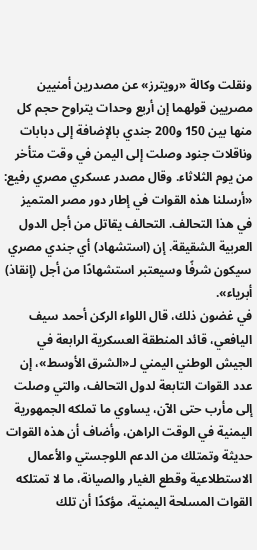ونقلت وكالة «رويترز» عن مصدرين أمنيين مصريين قولهما إن أربع وحدات يتراوح حجم كل منها بين 150 و200 جندي بالإضافة إلى دبابات وناقلات جنود وصلت إلى اليمن في وقت متأخر من يوم الثلاثاء. وقال مصدر عسكري مصري رفيع: «أرسلنا هذه القوات في إطار دور مصر المتميز في هذا التحالف. التحالف يقاتل من أجل الدول العربية الشقيقة. إن (استشهاد) أي جندي مصري سيكون شرفًا وسيعتبر استشهادًا من أجل (إنقاذ) أبرياء».
في غضون ذلك، قال اللواء الركن أحمد سيف اليافعي، قائد المنطقة العسكرية الرابعة في الجيش الوطني اليمني لـ«الشرق الأوسط»، إن عدد القوات التابعة لدول التحالف، والتي وصلت إلى مأرب حتى الآن، يساوي ما تملكه الجمهورية اليمنية في الوقت الراهن، وأضاف أن هذه القوات حديثة وتمتلك من الدعم اللوجستي والأعمال الاستطلاعية وقطع الغيار والصيانة، ما لا تمتلكه القوات المسلحة اليمنية، مؤكدًا أن تلك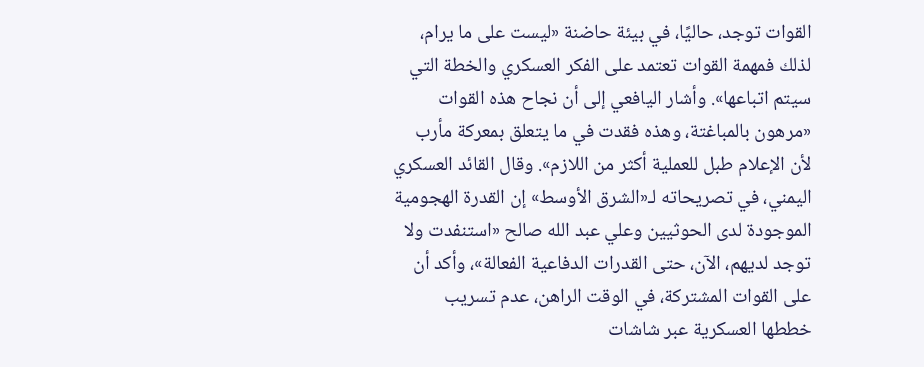القوات توجد، حاليًا، في بيئة حاضنة «ليست على ما يرام، لذلك فمهمة القوات تعتمد على الفكر العسكري والخطة التي سيتم اتباعها». وأشار اليافعي إلى أن نجاح هذه القوات «مرهون بالمباغتة، وهذه فقدت في ما يتعلق بمعركة مأرب لأن الإعلام طبل للعملية أكثر من اللازم». وقال القائد العسكري اليمني، في تصريحاته لـ«الشرق الأوسط» إن القدرة الهجومية الموجودة لدى الحوثيين وعلي عبد الله صالح «استنفدت ولا توجد لديهم، الآن، حتى القدرات الدفاعية الفعالة»، وأكد أن على القوات المشتركة، في الوقت الراهن، عدم تسريب خططها العسكرية عبر شاشات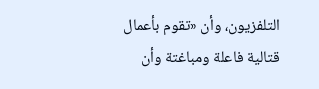التلفزيون، وأن «تقوم بأعمال قتالية فاعلة ومباغتة وأن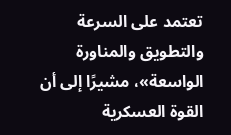تعتمد على السرعة والتطويق والمناورة الواسعة»، مشيرًا إلى أن القوة العسكرية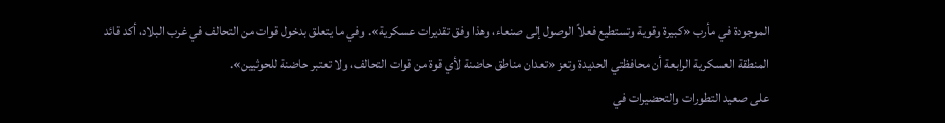الموجودة في مأرب «كبيرة وقوية وتستطيع فعلاً الوصول إلى صنعاء، وهذا وفق تقديرات عسكرية». وفي ما يتعلق بدخول قوات من التحالف في غرب البلاد، أكد قائد المنطقة العسكرية الرابعة أن محافظتي الحديدة وتعز «تعدان مناطق حاضنة لأي قوة من قوات التحالف، ولا تعتبر حاضنة للحوثيين».
على صعيد التطورات والتحضيرات في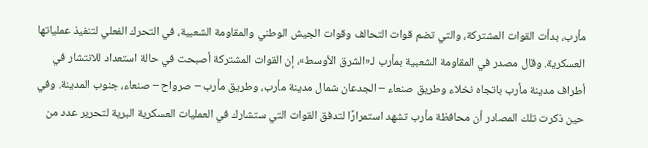مأرب، بدأت القوات المشتركة، والتي تضم قوات التحالف وقوات الجيش الوطني والمقاومة الشعبية، في التحرك الفعلي لتنفيذ عملياتها العسكرية. وقال مصدر في المقاومة الشعبية بمأرب لـ«الشرق الأوسط»، إن القوات المشتركة أصبحت في حالة استعداد للانتشار في أطراف مدينة مأرب باتجاه نخلاء وطريق صنعاء – الجدعان شمال مدينة مأرب، وطريق مأرب – صرواح – صنعاء، جنوب المدينة. وفي حين ذكرت تلك المصادر أن محافظة مأرب تشهد استمرارًا لتدفق القوات التي ستشارك في العمليات العسكرية البرية لتحرير عدد من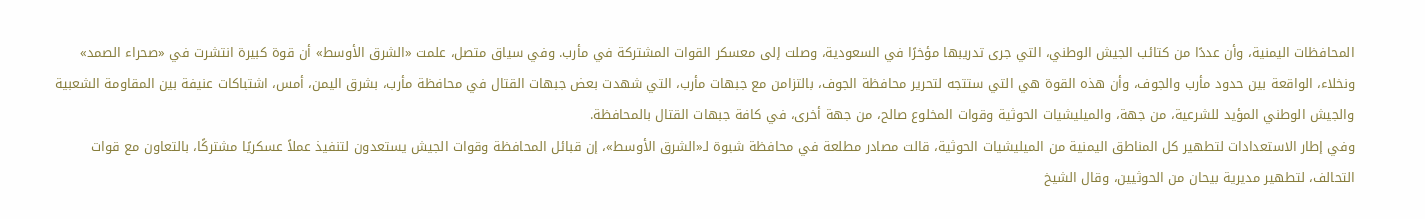المحافظات اليمنية، وأن عددًا من كتائب الجيش الوطني، التي جرى تدريبها مؤخرًا في السعودية، وصلت إلى معسكر القوات المشتركة في مأرب. وفي سياق متصل، علمت «الشرق الأوسط» أن قوة كبيرة انتشرت في «صحراء الصمد» ونخلاء، الواقعة بين حدود مأرب والجوف، وأن هذه القوة هي التي ستتجه لتحرير محافظة الجوف، بالتزامن مع جبهات مأرب، التي شهدت بعض جبهات القتال في محافظة مأرب، بشرق اليمن، أمس، اشتباكات عنيفة بين المقاومة الشعبية والجيش الوطني المؤيد للشرعية، من جهة، والميليشيات الحوثية وقوات المخلوع صالح، من جهة أخرى، في كافة جبهات القتال بالمحافظة.
وفي إطار الاستعدادات لتطهير كل المناطق اليمنية من الميليشيات الحوثية، قالت مصادر مطلعة في محافظة شبوة لـ«الشرق الأوسط»، إن قبائل المحافظة وقوات الجيش يستعدون لتنفيذ عملاً عسكريًا مشتركًا، بالتعاون مع قوات التحالف، لتطهير مديرية بيحان من الحوثيين، وقال الشيخ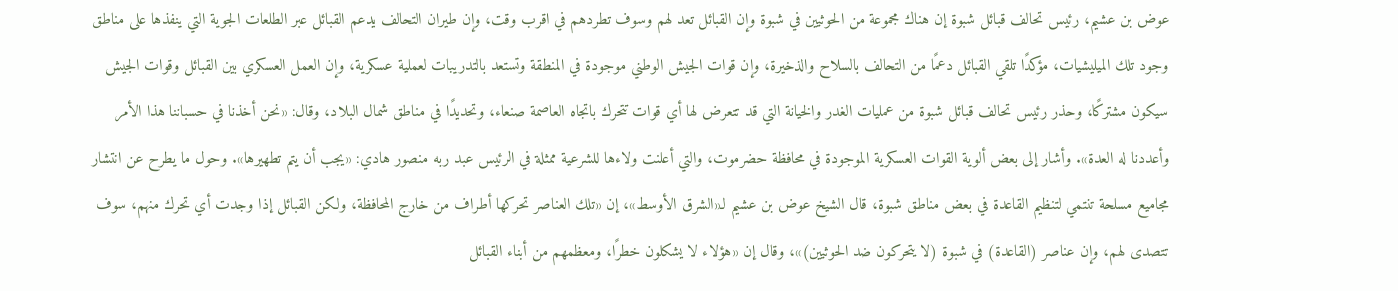عوض بن عشيم، رئيس تحالف قبائل شبوة إن هناك مجموعة من الحوثيين في شبوة وإن القبائل تعد لهم وسوف تطردهم في اقرب وقت، وإن طيران التحالف يدعم القبائل عبر الطلعات الجوية التي ينفذها على مناطق وجود تلك الميليشيات، مؤكدًا تلقي القبائل دعمًا من التحالف بالسلاح والذخيرة، وإن قوات الجيش الوطني موجودة في المنطقة وتستعد بالتدريبات لعملية عسكرية، وإن العمل العسكري بين القبائل وقوات الجيش سيكون مشتركًا، وحذر رئيس تحالف قبائل شبوة من عمليات الغدر والخيانة التي قد تتعرض لها أي قوات تتحرك باتجاه العاصمة صنعاء، وتحديدًا في مناطق شمال البلاد، وقال: «نحن أخذنا في حسباننا هذا الأمر وأعددنا له العدة». وأشار إلى بعض ألوية القوات العسكرية الموجودة في محافظة حضرموت، والتي أعلنت ولاءها للشرعية ممثلة في الرئيس عبد ربه منصور هادي: «يجب أن يتم تطهيرها». وحول ما يطرح عن انتشار مجاميع مسلحة تنتمي لتنظيم القاعدة في بعض مناطق شبوة، قال الشيخ عوض بن عشيم لـ«الشرق الأوسط»، إن «تلك العناصر تحركها أطراف من خارج المحافظة، ولكن القبائل إذا وجدت أي تحرك منهم، سوف تتصدى لهم، وإن عناصر (القاعدة) في شبوة (لا يتحركون ضد الحوثيين)»، وقال إن «هؤلاء لا يشكلون خطرًا، ومعظمهم من أبناء القبائل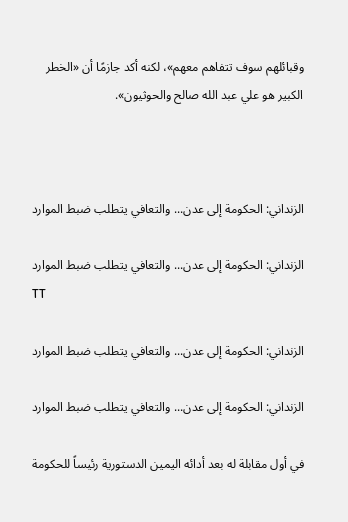وقبائلهم سوف تتفاهم معهم»، لكنه أكد جازمًا أن «الخطر الكبير هو علي عبد الله صالح والحوثيون».



الزنداني: الحكومة إلى عدن... والتعافي يتطلب ضبط الموارد

الزنداني: الحكومة إلى عدن... والتعافي يتطلب ضبط الموارد
TT

الزنداني: الحكومة إلى عدن... والتعافي يتطلب ضبط الموارد

الزنداني: الحكومة إلى عدن... والتعافي يتطلب ضبط الموارد

في أول مقابلة له بعد أدائه اليمين الدستورية رئيساً للحكومة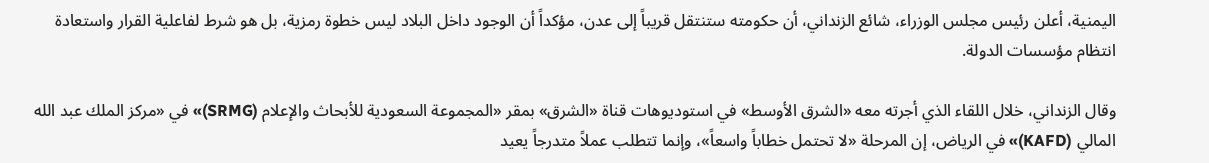اليمنية، أعلن رئيس مجلس الوزراء، شائع الزنداني، أن حكومته ستنتقل قريباً إلى عدن، مؤكداً أن الوجود داخل البلاد ليس خطوة رمزية، بل هو شرط لفاعلية القرار واستعادة انتظام مؤسسات الدولة.

وقال الزنداني، خلال اللقاء الذي أجرته معه «الشرق الأوسط» في استوديوهات قناة «الشرق» بمقر «المجموعة السعودية للأبحاث والإعلام (SRMG)» في «مركز الملك عبد الله المالي (KAFD)» في الرياض، إن المرحلة «لا تحتمل خطاباً واسعاً»، وإنما تتطلب عملاً متدرجاً يعيد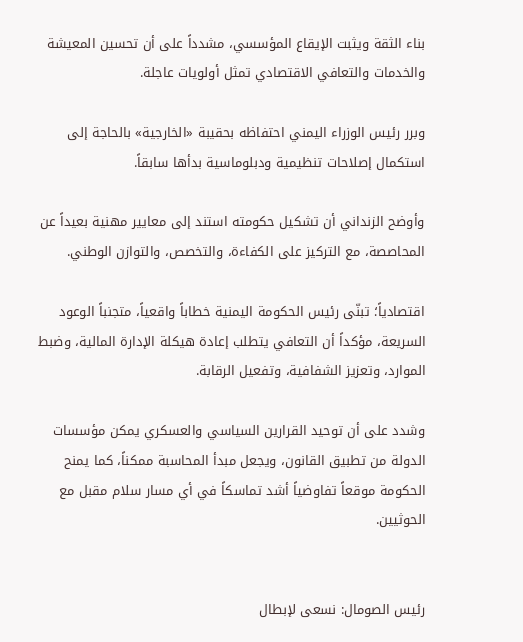بناء الثقة ويثبت الإيقاع المؤسسي، مشدداً على أن تحسين المعيشة والخدمات والتعافي الاقتصادي تمثل أولويات عاجلة.

وبرر رئيس الوزراء اليمني احتفاظه بحقيبة «الخارجية» بالحاجة إلى استكمال إصلاحات تنظيمية ودبلوماسية بدأها سابقاً.

وأوضح الزنداني أن تشكيل حكومته استند إلى معايير مهنية بعيداً عن المحاصصة، مع التركيز على الكفاءة، والتخصص، والتوازن الوطني.

اقتصادياً؛ تبنّى رئيس الحكومة اليمنية خطاباً واقعياً، متجنباً الوعود السريعة، مؤكداً أن التعافي يتطلب إعادة هيكلة الإدارة المالية، وضبط الموارد، وتعزيز الشفافية، وتفعيل الرقابة.

وشدد على أن توحيد القرارين السياسي والعسكري يمكن مؤسسات الدولة من تطبيق القانون، ويجعل مبدأ المحاسبة ممكناً، كما يمنح الحكومة موقعاً تفاوضياً أشد تماسكاً في أي مسار سلام مقبل مع الحوثيين.


رئيس الصومال: نسعى لإبطال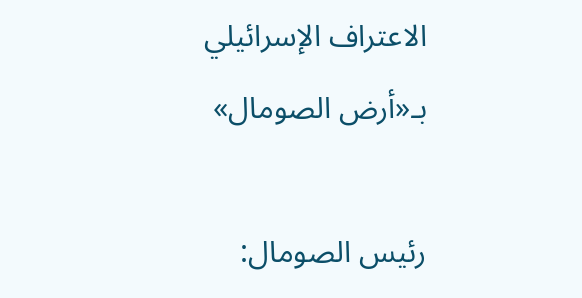الاعتراف الإسرائيلي بـ«أرض الصومال»

رئيس الصومال: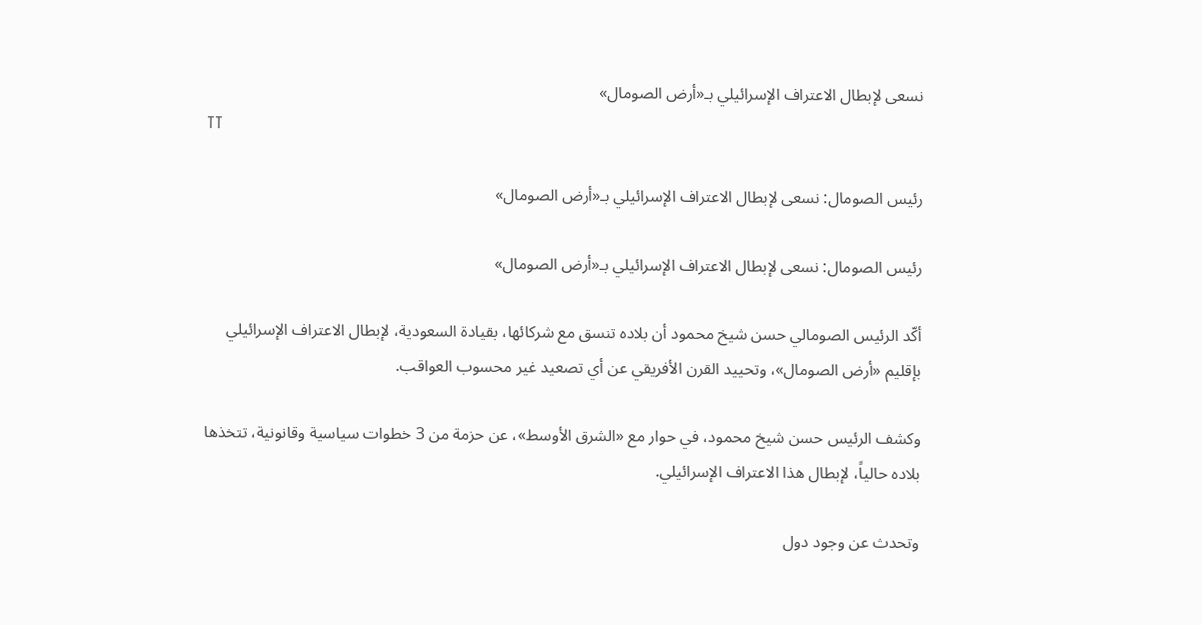نسعى لإبطال الاعتراف الإسرائيلي بـ«أرض الصومال»
TT

رئيس الصومال: نسعى لإبطال الاعتراف الإسرائيلي بـ«أرض الصومال»

رئيس الصومال: نسعى لإبطال الاعتراف الإسرائيلي بـ«أرض الصومال»

أكّد الرئيس الصومالي حسن شيخ محمود أن بلاده تنسق مع شركائها، بقيادة السعودية، لإبطال الاعتراف الإسرائيلي بإقليم «أرض الصومال»، وتحييد القرن الأفريقي عن أي تصعيد غير محسوب العواقب.

وكشف الرئيس حسن شيخ محمود، في حوار مع «الشرق الأوسط»، عن حزمة من 3 خطوات سياسية وقانونية، تتخذها بلاده حالياً، لإبطال هذا الاعتراف الإسرائيلي.

وتحدث عن وجود دول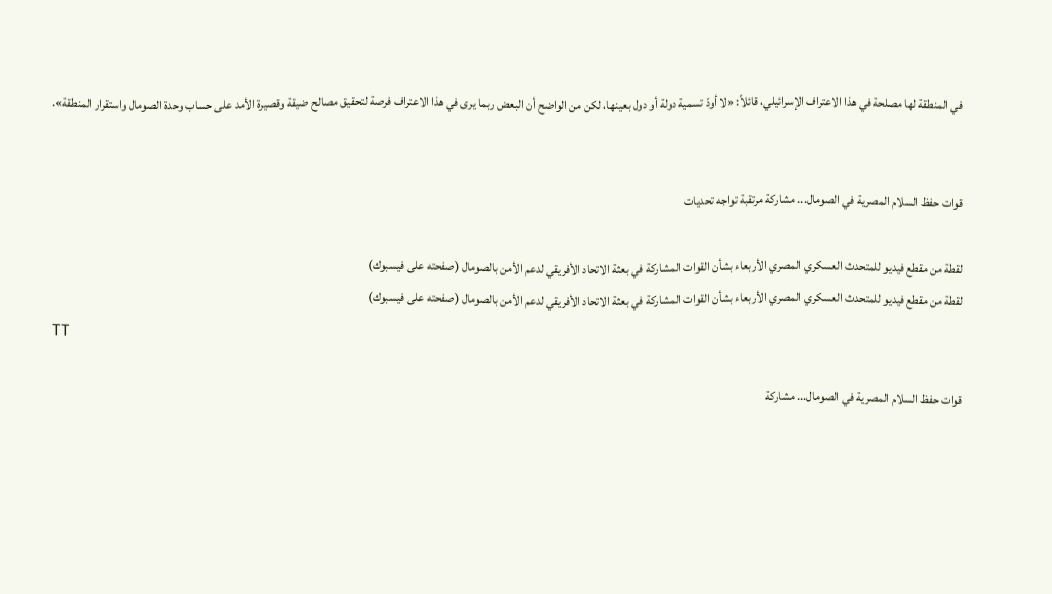في المنطقة لها مصلحة في هذا الاعتراف الإسرائيلي، قائلاً: «لا أودّ تسمية دولة أو دول بعينها، لكن من الواضح أن البعض ربما يرى في هذا الاعتراف فرصة لتحقيق مصالح ضيقة وقصيرة الأمد على حساب وحدة الصومال واستقرار المنطقة».


قوات حفظ السلام المصرية في الصومال... مشاركة مرتقبة تواجه تحديات

لقطة من مقطع فيديو للمتحدث العسكري المصري الأربعاء بشأن القوات المشاركة في بعثة الاتحاد الأفريقي لدعم الأمن بالصومال (صفحته على فيسبوك)
لقطة من مقطع فيديو للمتحدث العسكري المصري الأربعاء بشأن القوات المشاركة في بعثة الاتحاد الأفريقي لدعم الأمن بالصومال (صفحته على فيسبوك)
TT

قوات حفظ السلام المصرية في الصومال... مشاركة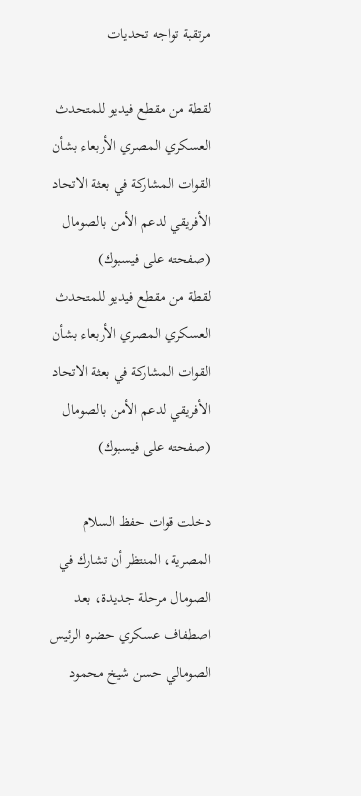مرتقبة تواجه تحديات

لقطة من مقطع فيديو للمتحدث العسكري المصري الأربعاء بشأن القوات المشاركة في بعثة الاتحاد الأفريقي لدعم الأمن بالصومال (صفحته على فيسبوك)
لقطة من مقطع فيديو للمتحدث العسكري المصري الأربعاء بشأن القوات المشاركة في بعثة الاتحاد الأفريقي لدعم الأمن بالصومال (صفحته على فيسبوك)

دخلت قوات حفظ السلام المصرية، المنتظر أن تشارك في الصومال مرحلة جديدة، بعد اصطفاف عسكري حضره الرئيس الصومالي حسن شيخ محمود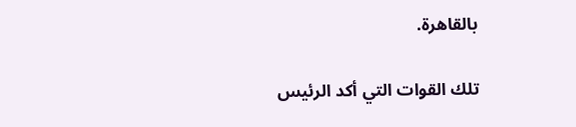بالقاهرة.

تلك القوات التي أكد الرئيس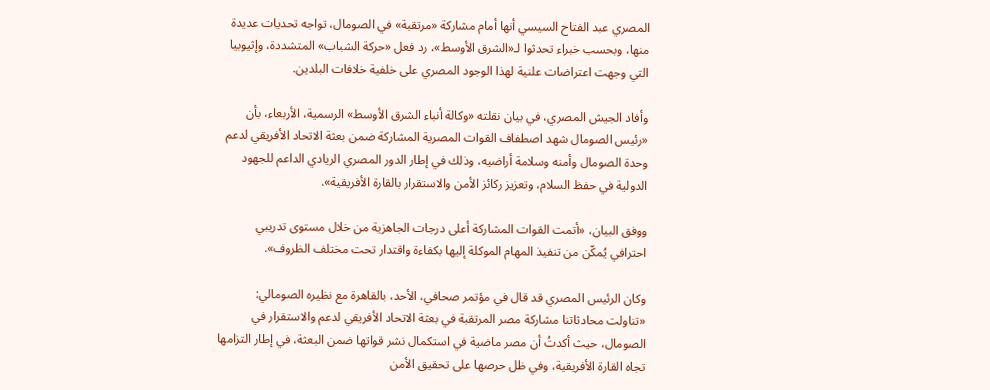المصري عبد الفتاح السيسي أنها أمام مشاركة «مرتقبة» في الصومال، تواجه تحديات عديدة منها، وبحسب خبراء تحدثوا لـ«الشرق الأوسط»، رد فعل «حركة الشباب» المتشددة، وإثيوبيا التي وجهت اعتراضات علنية لهذا الوجود المصري على خلفية خلافات البلدين.

وأفاد الجيش المصري، في بيان نقلته «وكالة أنباء الشرق الأوسط» الرسمية، الأربعاء، بأن «رئيس الصومال شهد اصطفاف القوات المصرية المشاركة ضمن بعثة الاتحاد الأفريقي لدعم وحدة الصومال وأمنه وسلامة أراضيه، وذلك في إطار الدور المصري الريادي الداعم للجهود الدولية في حفظ السلام، وتعزيز ركائز الأمن والاستقرار بالقارة الأفريقية».

ووفق البيان، «أتمت القوات المشاركة أعلى درجات الجاهزية من خلال مستوى تدريبي احترافي يُمكّن من تنفيذ المهام الموكلة إليها بكفاءة واقتدار تحت مختلف الظروف».

وكان الرئيس المصري قد قال في مؤتمر صحافي، الأحد، بالقاهرة مع نظيره الصومالي: «تناولت محادثاتنا مشاركة مصر المرتقبة في بعثة الاتحاد الأفريقي لدعم والاستقرار في الصومال، حيث أكدتُ أن مصر ماضية في استكمال نشر قواتها ضمن البعثة، في إطار التزامها تجاه القارة الأفريقية، وفي ظل حرصها على تحقيق الأمن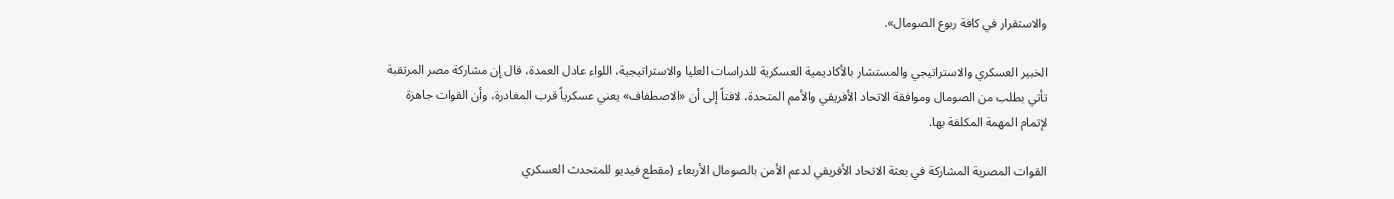والاستقرار في كافة ربوع الصومال».

الخبير العسكري والاستراتيجي والمستشار بالأكاديمية العسكرية للدراسات العليا والاستراتيجية، اللواء عادل العمدة، قال إن مشاركة مصر المرتقبة تأتي بطلب من الصومال وموافقة الاتحاد الأفريقي والأمم المتحدة، لافتاً إلى أن «الاصطفاف» يعني عسكرياً قرب المغادرة، وأن القوات جاهزة لإتمام المهمة المكلفة بها.

القوات المصرية المشاركة في بعثة الاتحاد الأفريقي لدعم الأمن بالصومال الأربعاء (مقطع فيديو للمتحدث العسكري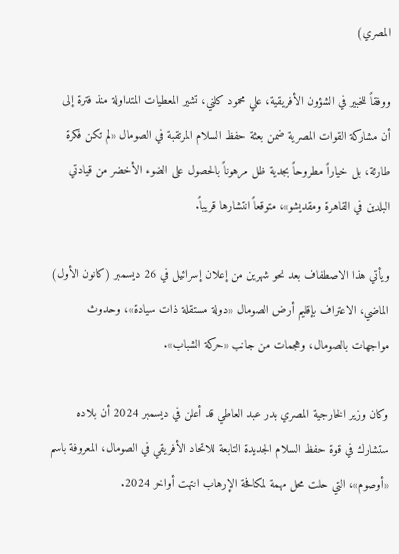المصري)

ووفقاً للخبير في الشؤون الأفريقية، علي محمود كلني، تشير المعطيات المتداولة منذ فترة إلى أن مشاركة القوات المصرية ضمن بعثة حفظ السلام المرتقبة في الصومال «لم تكن فكرة طارئة، بل خياراً مطروحاً بجدية ظل مرهوناً بالحصول على الضوء الأخضر من قيادتي البلدين في القاهرة ومقديشو»، متوقعاً انتشارها قريباً.

ويأتي هذا الاصطفاف بعد نحو شهرين من إعلان إسرائيل في 26 ديسمبر (كانون الأول) الماضي، الاعتراف بإقليم أرض الصومال «دولة مستقلة ذات سيادة»، وحدوث مواجهات بالصومال، وهجمات من جانب «حركة الشباب».

وكان وزير الخارجية المصري بدر عبد العاطي قد أعلن في ديسمبر 2024 أن بلاده ستشارك في قوة حفظ السلام الجديدة التابعة للاتحاد الأفريقي في الصومال، المعروفة باسم «أوصوم»، التي حلت محل مهمة لمكافحة الإرهاب انتهت أواخر 2024.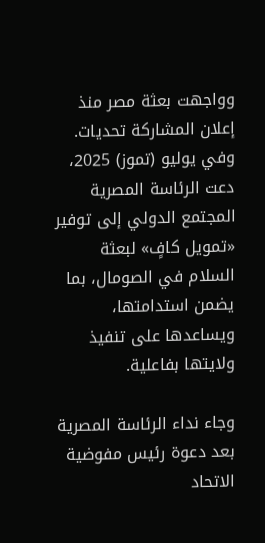وواجهت بعثة مصر منذ إعلان المشاركة تحديات. وفي يوليو (تموز) 2025، دعت الرئاسة المصرية المجتمع الدولي إلى توفير «تمويل كافٍ» لبعثة السلام في الصومال، بما يضمن استدامتها، ويساعدها على تنفيذ ولايتها بفاعلية.

وجاء نداء الرئاسة المصرية بعد دعوة رئيس مفوضية الاتحاد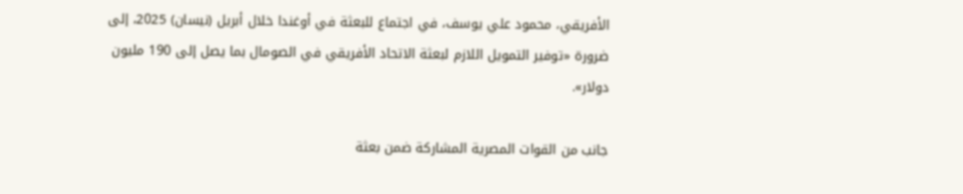الأفريقي، محمود علي يوسف، في اجتماع للبعثة في أوغندا خلال أبريل (نيسان) 2025، إلى ضرورة «توفير التمويل اللازم لبعثة الاتحاد الأفريقي في الصومال بما يصل إلى 190 مليون دولار».

جانب من القوات المصرية المشاركة ضمن بعثة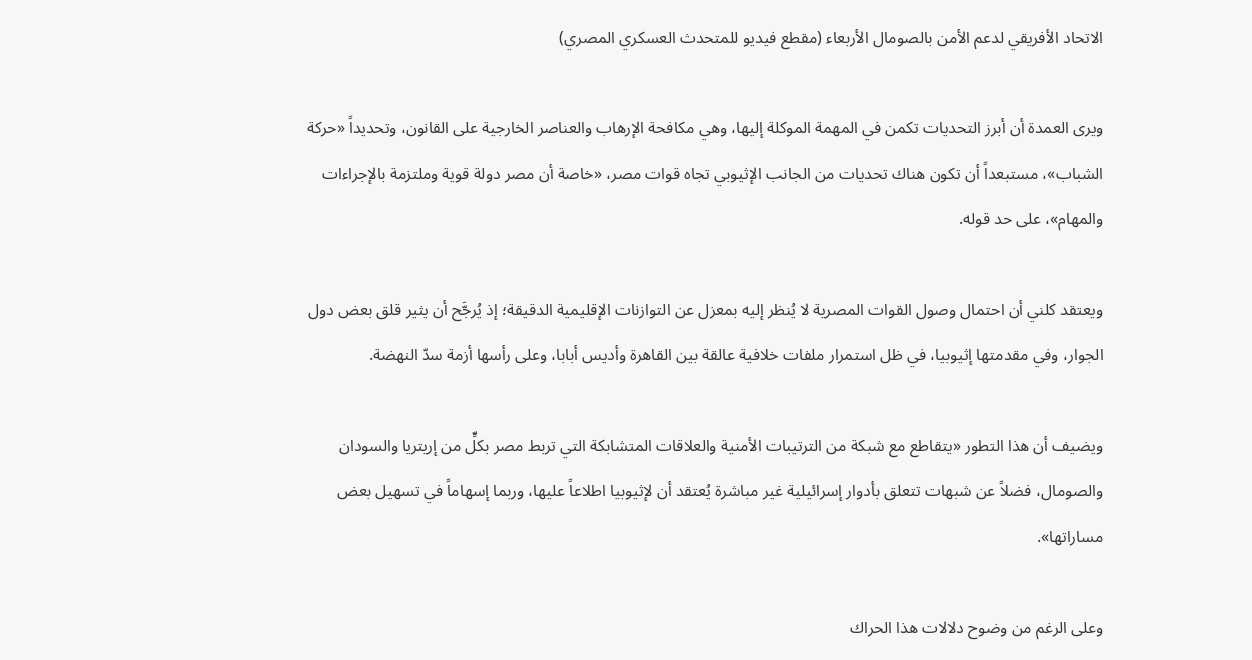الاتحاد الأفريقي لدعم الأمن بالصومال الأربعاء (مقطع فيديو للمتحدث العسكري المصري)

ويرى العمدة أن أبرز التحديات تكمن في المهمة الموكلة إليها، وهي مكافحة الإرهاب والعناصر الخارجية على القانون، وتحديداً «حركة الشباب»، مستبعداً أن تكون هناك تحديات من الجانب الإثيوبي تجاه قوات مصر، «خاصة أن مصر دولة قوية وملتزمة بالإجراءات والمهام»، على حد قوله.

ويعتقد كلني أن احتمال وصول القوات المصرية لا يُنظر إليه بمعزل عن التوازنات الإقليمية الدقيقة؛ إذ يُرجَّح أن يثير قلق بعض دول الجوار، وفي مقدمتها إثيوبيا، في ظل استمرار ملفات خلافية عالقة بين القاهرة وأديس أبابا، وعلى رأسها أزمة سدّ النهضة.

ويضيف أن هذا التطور «يتقاطع مع شبكة من الترتيبات الأمنية والعلاقات المتشابكة التي تربط مصر بكلٍّ من إريتريا والسودان والصومال، فضلاً عن شبهات تتعلق بأدوار إسرائيلية غير مباشرة يُعتقد أن لإثيوبيا اطلاعاً عليها، وربما إسهاماً في تسهيل بعض مساراتها».

وعلى الرغم من وضوح دلالات هذا الحراك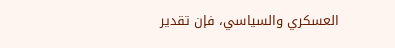العسكري والسياسي، فإن تقدير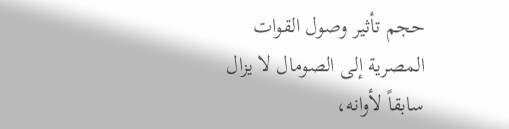حجم تأثير وصول القوات المصرية إلى الصومال لا يزال سابقاً لأوانه،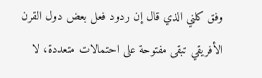وفق كلني الذي قال إن ردود فعل بعض دول القرن الأفريقي تبقى مفتوحة على احتمالات متعددة، لا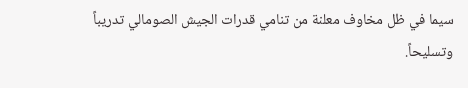سيما في ظل مخاوف معلنة من تنامي قدرات الجيش الصومالي تدريباً وتسليحاً.